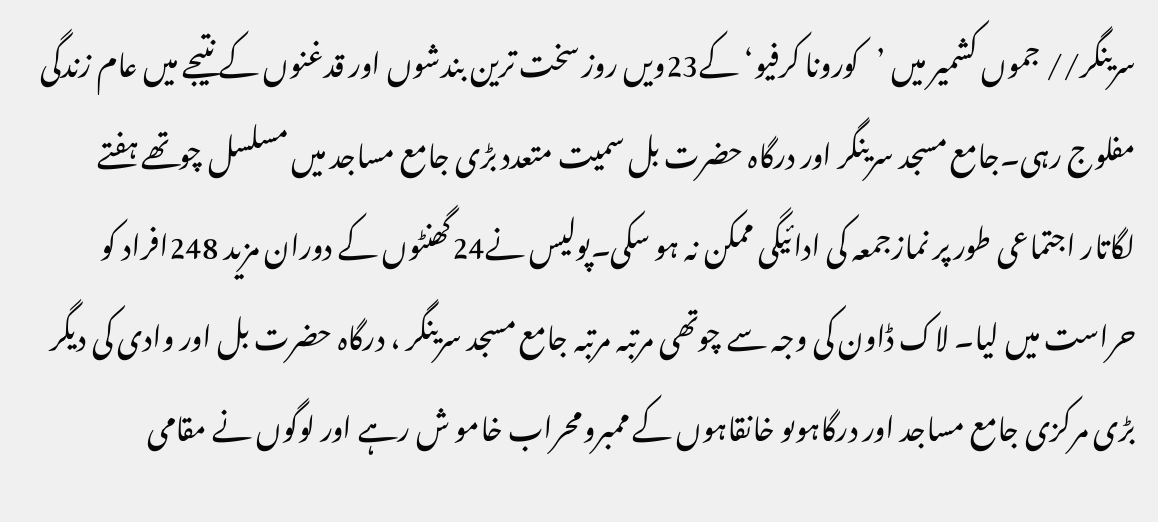سرینگر// جموں کشمیر میں ’کورونا کرفیو‘ کے23ویں روز سخت ترین بندشوں اور قدغنوں کے نتیجے میں عام زندگی مفلوج رہی۔جامع مسجد سرینگر اور درگاہ حضرت بل سمیت متعدد بڑی جامع مساجد میں مسلسل چوتھے ہفتے لگاتار اجتماعی طور پر نمازجمعہ کی ادائیگی ممکن نہ ہو سکی۔پولیس نے24گھنٹوں کے دوران مزید 248افراد کو حراست میں لیا۔ لاک ڈاون کی وجہ سے چوتھی مرتبہ مرتبہ جامع مسجد سرینگر ، درگاہ حضرت بل اور وادی کی دیگر بڑی مرکزی جامع مساجد اور درگاہوںو خانقاہوں کے ممبرومحراب خامو ش رہے اور لوگوں نے مقامی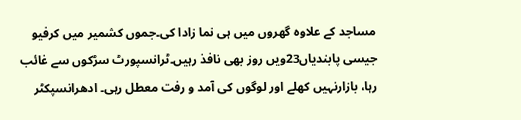مساجد کے علاوہ گھروں میں ہی نما زادا کی۔جموں کشمیر میں کرفیو جیسی پابندیاں23ویں روز بھی نافذ رہیں۔ٹرانسپورٹ سڑکوں سے غائب رہا، بازارنہیں کھلے اور لوگوں کی آمد و رفت معطل رہی۔ ادھرانسپکٹر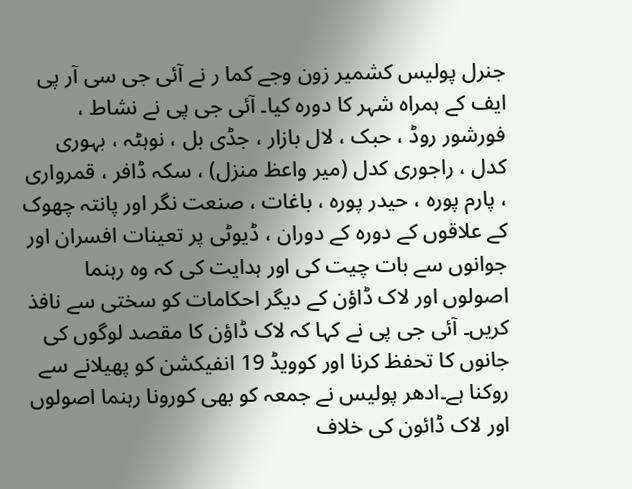جنرل پولیس کشمیر زون وجے کما ر نے آئی جی سی آر پی ایف کے ہمراہ شہر کا دورہ کیا۔ آئی جی پی نے نشاط ، فورشور روڈ ، حبک ، لال بازار ، جڈی بل ، نوہٹہ ، بہوری کدل ، راجوری کدل (میر واعظ منزل) ، سکہ ڈافر ، قمرواری ، پارم پورہ ، حیدر پورہ ، باغات ، صنعت نگر اور پانتہ چھوک کے علاقوں کے دورہ کے دوران ، ڈیوٹی پر تعینات افسران اور جوانوں سے بات چیت کی اور ہدایت کی کہ وہ رہنما اصولوں اور لاک ڈاؤن کے دیگر احکامات کو سختی سے نافذ کریں۔ آئی جی پی نے کہا کہ لاک ڈاؤن کا مقصد لوگوں کی جانوں کا تحفظ کرنا اور کوویڈ 19 انفیکشن کو پھیلانے سے روکنا ہے۔ادھر پولیس نے جمعہ کو بھی کورونا رہنما اصولوں اور لاک ڈائون کی خلاف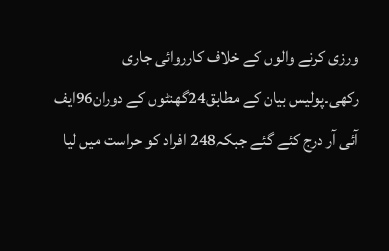ورزی کرنے والوں کے خلاف کارروائی جاری رکھی۔پولیس بیان کے مطابق24گھنٹوں کے دوران96ایف آئی آر درج کئے گئے جبکہ248 افراد کو حراست میں لیا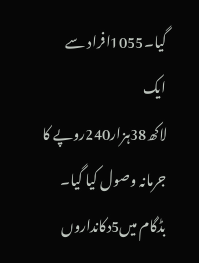گیا۔1055افراد سے ایک لاکھ38ہزار240روپے کا جرمانہ وصول کیا گیا۔ بڈگام میں5دکانداروں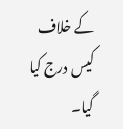کے خلاف کیس درج کیا گیا۔